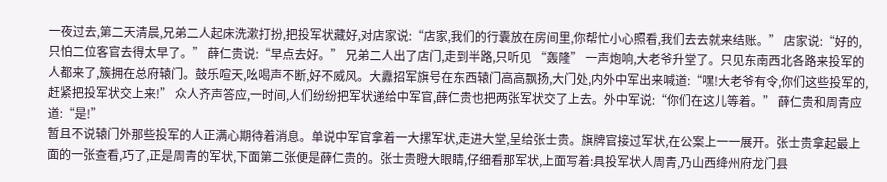一夜过去,第二天清晨,兄弟二人起床洗漱打扮,把投军状藏好,对店家说:“店家,我们的行囊放在房间里,你帮忙小心照看,我们去去就来结账。” 店家说:“好的,只怕二位客官去得太早了。” 薛仁贵说:“早点去好。” 兄弟二人出了店门,走到半路,只听见 “轰隆” 一声炮响,大老爷升堂了。只见东南西北各路来投军的人都来了,簇拥在总府辕门。鼓乐喧天,吆喝声不断,好不威风。大纛招军旗号在东西辕门高高飘扬,大门处,内外中军出来喊道:“嘿!大老爷有令,你们这些投军的,赶紧把投军状交上来!” 众人齐声答应,一时间,人们纷纷把军状递给中军官,薛仁贵也把两张军状交了上去。外中军说:“你们在这儿等着。” 薛仁贵和周青应道:“是!”
暂且不说辕门外那些投军的人正满心期待着消息。单说中军官拿着一大摞军状,走进大堂,呈给张士贵。旗牌官接过军状,在公案上一一展开。张士贵拿起最上面的一张查看,巧了,正是周青的军状,下面第二张便是薛仁贵的。张士贵瞪大眼睛,仔细看那军状,上面写着:具投军状人周青,乃山西绛州府龙门县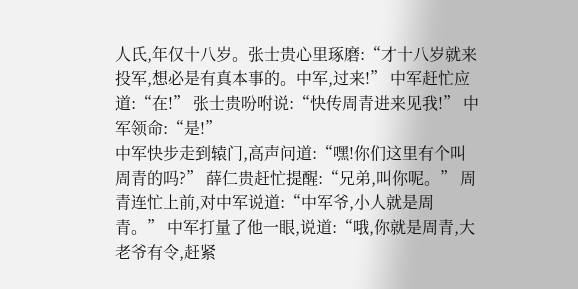人氏,年仅十八岁。张士贵心里琢磨:“才十八岁就来投军,想必是有真本事的。中军,过来!” 中军赶忙应道:“在!” 张士贵吩咐说:“快传周青进来见我!” 中军领命:“是!”
中军快步走到辕门,高声问道:“嘿!你们这里有个叫周青的吗?” 薛仁贵赶忙提醒:“兄弟,叫你呢。” 周青连忙上前,对中军说道:“中军爷,小人就是周青。” 中军打量了他一眼,说道:“哦,你就是周青,大老爷有令,赶紧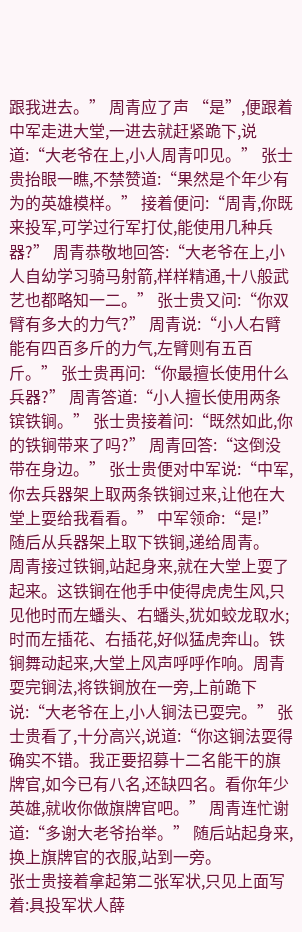跟我进去。” 周青应了声 “是”,便跟着中军走进大堂,一进去就赶紧跪下,说道:“大老爷在上,小人周青叩见。” 张士贵抬眼一瞧,不禁赞道:“果然是个年少有为的英雄模样。” 接着便问:“周青,你既来投军,可学过行军打仗,能使用几种兵器?” 周青恭敬地回答:“大老爷在上,小人自幼学习骑马射箭,样样精通,十八般武艺也都略知一二。” 张士贵又问:“你双臂有多大的力气?” 周青说:“小人右臂能有四百多斤的力气,左臂则有五百斤。” 张士贵再问:“你最擅长使用什么兵器?” 周青答道:“小人擅长使用两条镔铁锏。” 张士贵接着问:“既然如此,你的铁锏带来了吗?” 周青回答:“这倒没带在身边。” 张士贵便对中军说:“中军,你去兵器架上取两条铁锏过来,让他在大堂上耍给我看看。” 中军领命:“是!” 随后从兵器架上取下铁锏,递给周青。
周青接过铁锏,站起身来,就在大堂上耍了起来。这铁锏在他手中使得虎虎生风,只见他时而左蟠头、右蟠头,犹如蛟龙取水;时而左插花、右插花,好似猛虎奔山。铁锏舞动起来,大堂上风声呼呼作响。周青耍完锏法,将铁锏放在一旁,上前跪下说:“大老爷在上,小人锏法已耍完。” 张士贵看了,十分高兴,说道:“你这锏法耍得确实不错。我正要招募十二名能干的旗牌官,如今已有八名,还缺四名。看你年少英雄,就收你做旗牌官吧。” 周青连忙谢道:“多谢大老爷抬举。” 随后站起身来,换上旗牌官的衣服,站到一旁。
张士贵接着拿起第二张军状,只见上面写着:具投军状人薛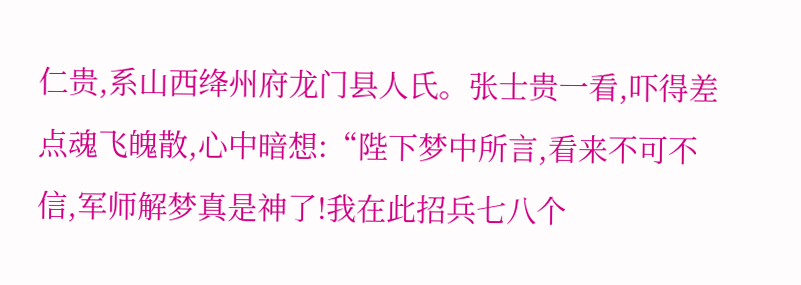仁贵,系山西绛州府龙门县人氏。张士贵一看,吓得差点魂飞魄散,心中暗想:“陛下梦中所言,看来不可不信,军师解梦真是神了!我在此招兵七八个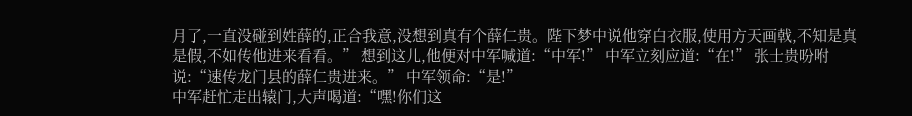月了,一直没碰到姓薛的,正合我意,没想到真有个薛仁贵。陛下梦中说他穿白衣服,使用方天画戟,不知是真是假,不如传他进来看看。” 想到这儿,他便对中军喊道:“中军!” 中军立刻应道:“在!” 张士贵吩咐说:“速传龙门县的薛仁贵进来。” 中军领命:“是!”
中军赶忙走出辕门,大声喝道:“嘿!你们这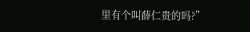里有个叫薛仁贵的吗?”